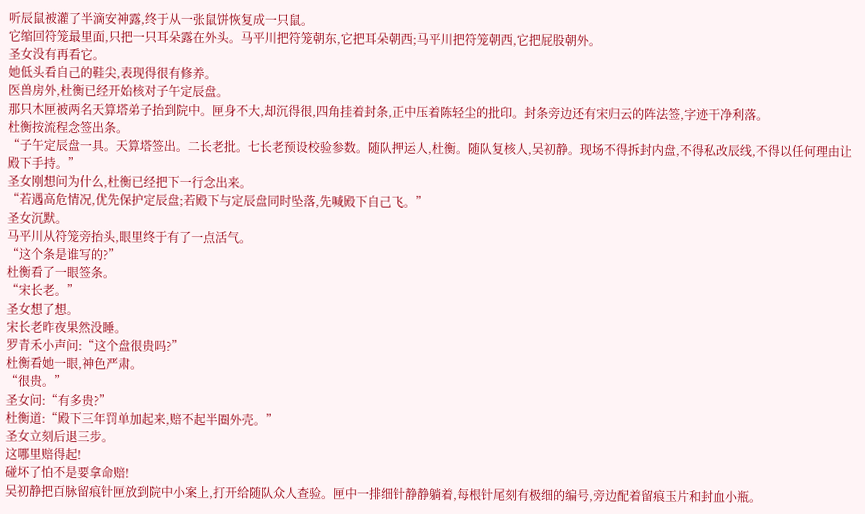听辰鼠被灌了半滴安神露,终于从一张鼠饼恢复成一只鼠。
它缩回符笼最里面,只把一只耳朵露在外头。马平川把符笼朝东,它把耳朵朝西;马平川把符笼朝西,它把屁股朝外。
圣女没有再看它。
她低头看自己的鞋尖,表现得很有修养。
医兽房外,杜衡已经开始核对子午定辰盘。
那只木匣被两名天算塔弟子抬到院中。匣身不大,却沉得很,四角挂着封条,正中压着陈轻尘的批印。封条旁边还有宋归云的阵法签,字迹干净利落。
杜衡按流程念签出条。
“子午定辰盘一具。天算塔签出。二长老批。七长老预设校验参数。随队押运人,杜衡。随队复核人,吴初静。现场不得拆封内盘,不得私改辰线,不得以任何理由让殿下手持。”
圣女刚想问为什么,杜衡已经把下一行念出来。
“若遇高危情况,优先保护定辰盘;若殿下与定辰盘同时坠落,先喊殿下自己飞。”
圣女沉默。
马平川从符笼旁抬头,眼里终于有了一点活气。
“这个条是谁写的?”
杜衡看了一眼签条。
“宋长老。”
圣女想了想。
宋长老昨夜果然没睡。
罗青禾小声问:“这个盘很贵吗?”
杜衡看她一眼,神色严肃。
“很贵。”
圣女问:“有多贵?”
杜衡道:“殿下三年罚单加起来,赔不起半圈外壳。”
圣女立刻后退三步。
这哪里赔得起!
碰坏了怕不是要拿命赔!
吴初静把百脉留痕针匣放到院中小案上,打开给随队众人查验。匣中一排细针静静躺着,每根针尾刻有极细的编号,旁边配着留痕玉片和封血小瓶。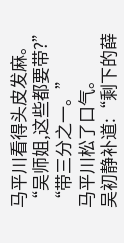马平川看得头皮发麻。
“吴师姐,这些都要带?”
“带三分之一。”
马平川松了口气。
吴初静补道:“剩下的薛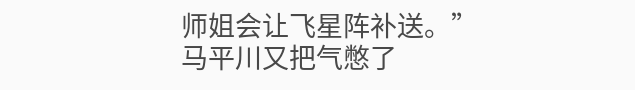师姐会让飞星阵补送。”
马平川又把气憋了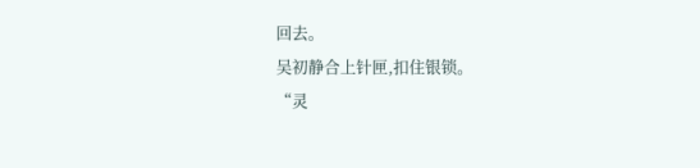回去。
吴初静合上针匣,扣住银锁。
“灵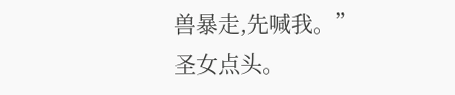兽暴走,先喊我。”
圣女点头。